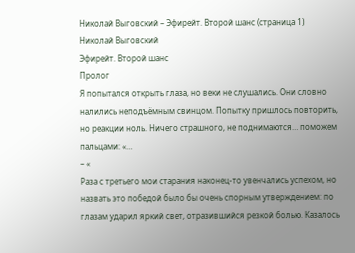Николай Выговский – Эфирейт. Второй шанс (страница 1)
Николай Выговский
Эфирейт. Второй шанс
Пролог
Я попытался открыть глаза, но веки не слушались. Они словно налились неподъёмным свинцом. Попытку пришлось повторить, но реакции ноль. Ничего страшного, не поднимаются… поможем пальцами: «…
– «
Раза с третьего мои старания наконец-то увенчались успехом, но назвать это победой было бы очень спорным утверждением: по глазам ударил яркий свет, отразившийся резкой болью. Казалось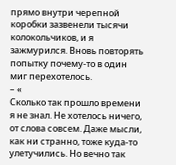прямо внутри черепной коробки зазвенели тысячи колокольчиков, и я зажмурился. Вновь повторять попытку почему-то в один миг перехотелось.
– «
Сколько так прошло времени я не знал. Не хотелось ничего, от слова совсем. Даже мысли, как ни странно, тоже куда-то улетучились. Но вечно так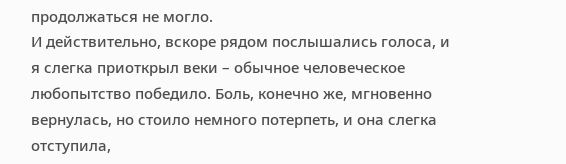продолжаться не могло.
И действительно, вскоре рядом послышались голоса, и я слегка приоткрыл веки – обычное человеческое любопытство победило. Боль, конечно же, мгновенно вернулась, но стоило немного потерпеть, и она слегка отступила,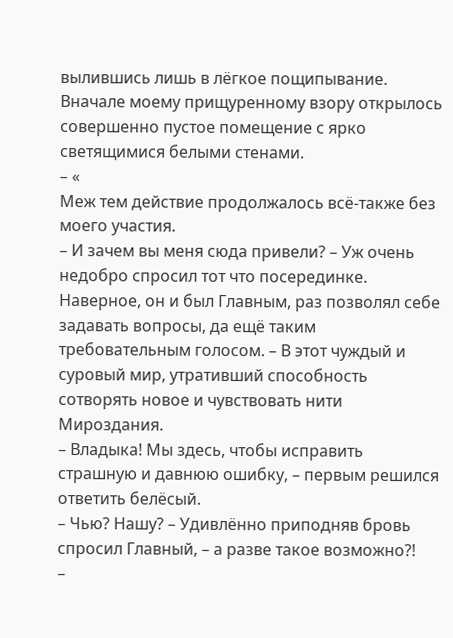вылившись лишь в лёгкое пощипывание.
Вначале моему прищуренному взору открылось совершенно пустое помещение с ярко светящимися белыми стенами.
– «
Меж тем действие продолжалось всё-также без моего участия.
– И зачем вы меня сюда привели? – Уж очень недобро спросил тот что посерединке. Наверное, он и был Главным, раз позволял себе задавать вопросы, да ещё таким требовательным голосом. – В этот чуждый и суровый мир, утративший способность сотворять новое и чувствовать нити Мироздания.
– Владыка! Мы здесь, чтобы исправить страшную и давнюю ошибку, – первым решился ответить белёсый.
– Чью? Нашу? – Удивлённо приподняв бровь спросил Главный, – а разве такое возможно?!
–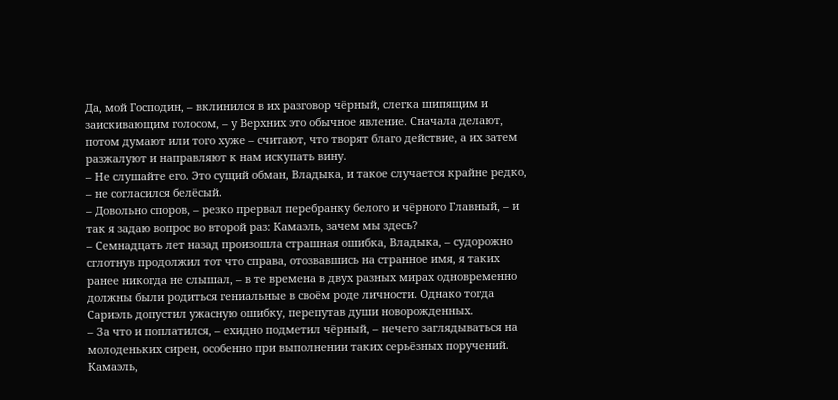Да, мой Господин, – вклинился в их разговор чёрный, слегка шипящим и заискивающим голосом, – у Верхних это обычное явление. Сначала делают, потом думают или того хуже – считают, что творят благо действие, а их затем разжалуют и направляют к нам искупать вину.
– Не слушайте его. Это сущий обман, Владыка, и такое случается крайне редко, – не согласился белёсый.
– Довольно споров, – резко прервал перебранку белого и чёрного Главный, – и так я задаю вопрос во второй раз: Камаэль, зачем мы здесь?
– Семнадцать лет назад произошла страшная ошибка, Владыка, – судорожно сглотнув продолжил тот что справа, отозвавшись на странное имя, я таких ранее никогда не слышал, – в те времена в двух разных мирах одновременно должны были родиться гениальные в своём роде личности. Однако тогда Сариэль допустил ужасную ошибку, перепутав души новорожденных.
– За что и поплатился, – ехидно подметил чёрный, – нечего заглядываться на молоденьких сирен, особенно при выполнении таких серьёзных поручений.
Камаэль,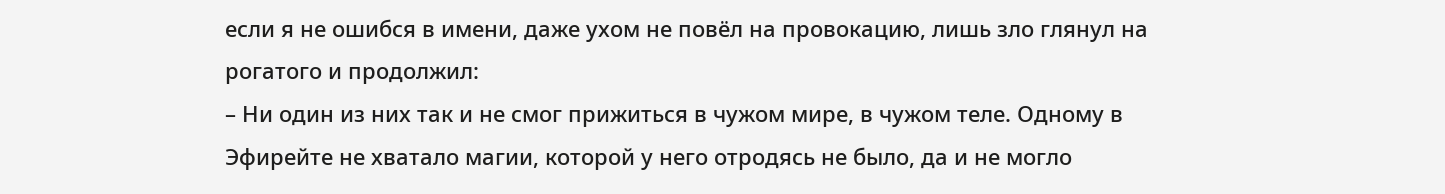если я не ошибся в имени, даже ухом не повёл на провокацию, лишь зло глянул на рогатого и продолжил:
– Ни один из них так и не смог прижиться в чужом мире, в чужом теле. Одному в Эфирейте не хватало магии, которой у него отродясь не было, да и не могло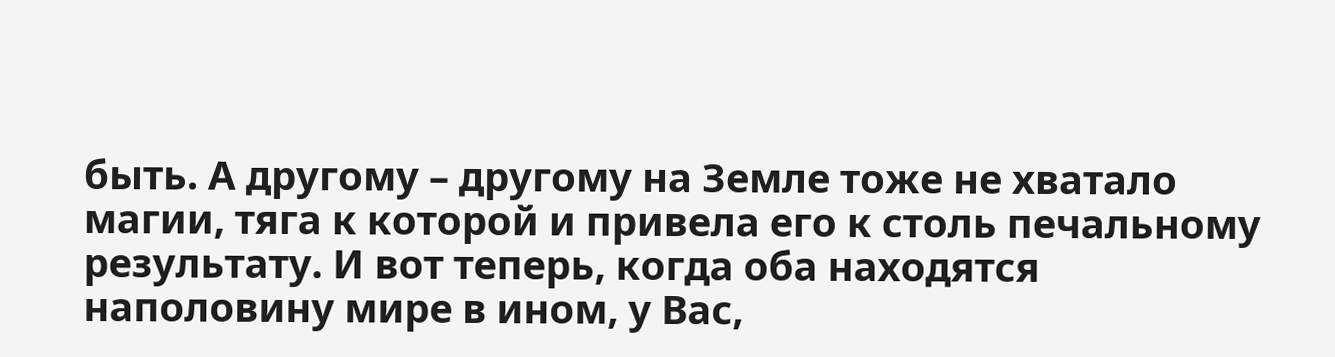быть. А другому – другому на Земле тоже не хватало магии, тяга к которой и привела его к столь печальному результату. И вот теперь, когда оба находятся наполовину мире в ином, у Вас,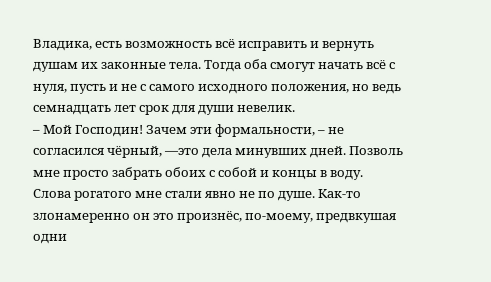Владика, есть возможность всё исправить и вернуть душам их законные тела. Тогда оба смогут начать всё с нуля, пусть и не с самого исходного положения, но ведь семнадцать лет срок для души невелик.
– Мой Господин! Зачем эти формальности, – не согласился чёрный, —это дела минувших дней. Позволь мне просто забрать обоих с собой и концы в воду.
Слова рогатого мне стали явно не по душе. Как-то злонамеренно он это произнёс, по-моему, предвкушая одни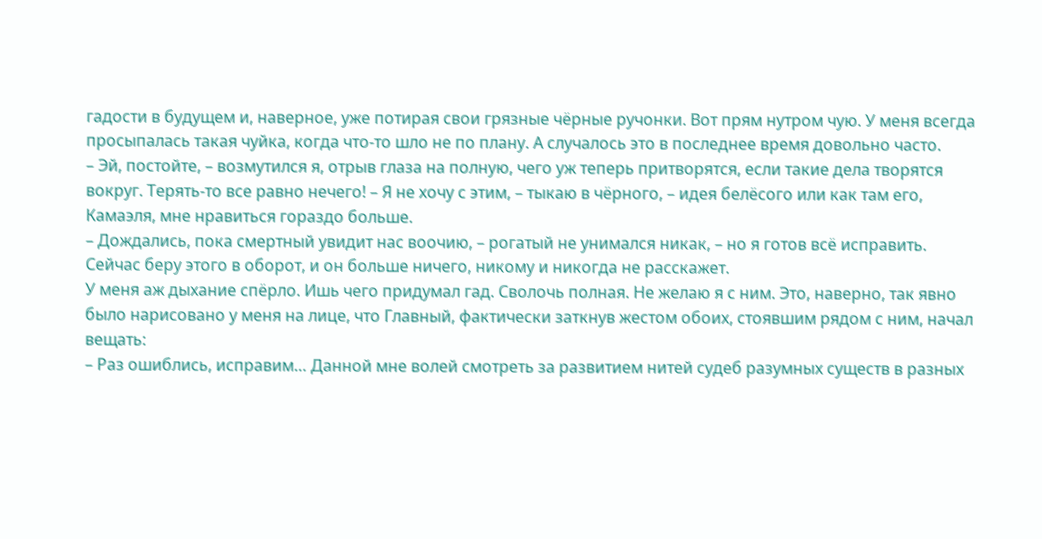гадости в будущем и, наверное, уже потирая свои грязные чёрные ручонки. Вот прям нутром чую. У меня всегда просыпалась такая чуйка, когда что-то шло не по плану. А случалось это в последнее время довольно часто.
– Эй, постойте, – возмутился я, отрыв глаза на полную, чего уж теперь притворятся, если такие дела творятся вокруг. Терять-то все равно нечего! – Я не хочу с этим, – тыкаю в чёрного, – идея белёсого или как там его, Камаэля, мне нравиться гораздо больше.
– Дождались, пока смертный увидит нас воочию, – рогатый не унимался никак, – но я готов всё исправить. Сейчас беру этого в оборот, и он больше ничего, никому и никогда не расскажет.
У меня аж дыхание спёрло. Ишь чего придумал гад. Сволочь полная. Не желаю я с ним. Это, наверно, так явно было нарисовано у меня на лице, что Главный, фактически заткнув жестом обоих, стоявшим рядом с ним, начал вещать:
– Раз ошиблись, исправим… Данной мне волей смотреть за развитием нитей судеб разумных существ в разных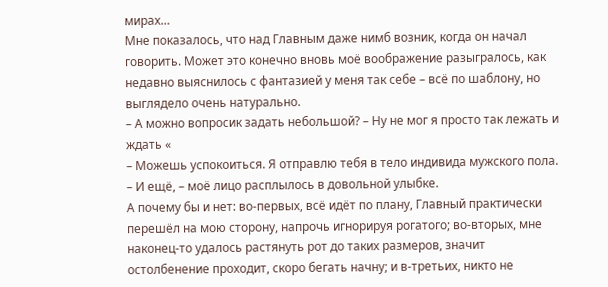мирах…
Мне показалось, что над Главным даже нимб возник, когда он начал говорить. Может это конечно вновь моё воображение разыгралось, как недавно выяснилось с фантазией у меня так себе – всё по шаблону, но выглядело очень натурально.
– А можно вопросик задать небольшой? – Ну не мог я просто так лежать и ждать «
– Можешь успокоиться. Я отправлю тебя в тело индивида мужского пола.
– И ещё, – моё лицо расплылось в довольной улыбке.
А почему бы и нет: во-первых, всё идёт по плану, Главный практически перешёл на мою сторону, напрочь игнорируя рогатого; во-вторых, мне наконец-то удалось растянуть рот до таких размеров, значит остолбенение проходит, скоро бегать начну; и в-третьих, никто не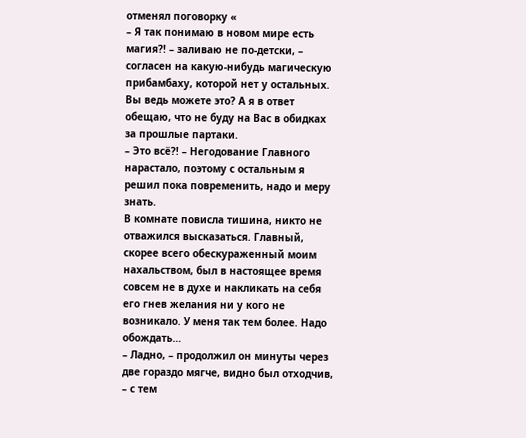отменял поговорку «
– Я так понимаю в новом мире есть магия?! – заливаю не по-детски, – согласен на какую-нибудь магическую прибамбаху, которой нет у остальных. Вы ведь можете это? А я в ответ обещаю, что не буду на Вас в обидках за прошлые партаки.
– Это всё?! – Негодование Главного нарастало, поэтому с остальным я решил пока повременить, надо и меру знать.
В комнате повисла тишина, никто не отважился высказаться. Главный, скорее всего обескураженный моим нахальством, был в настоящее время совсем не в духе и накликать на себя его гнев желания ни у кого не возникало. У меня так тем более. Надо обождать…
– Ладно, – продолжил он минуты через две гораздо мягче, видно был отходчив, – с тем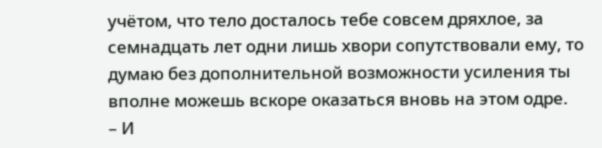учётом, что тело досталось тебе совсем дряхлое, за семнадцать лет одни лишь хвори сопутствовали ему, то думаю без дополнительной возможности усиления ты вполне можешь вскоре оказаться вновь на этом одре.
– И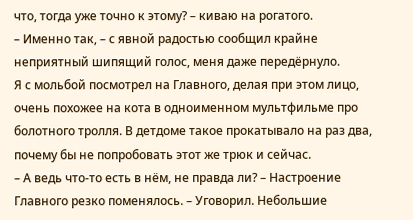что, тогда уже точно к этому? – киваю на рогатого.
– Именно так, – с явной радостью сообщил крайне неприятный шипящий голос, меня даже передёрнуло.
Я с мольбой посмотрел на Главного, делая при этом лицо, очень похожее на кота в одноименном мультфильме про болотного тролля. В детдоме такое прокатывало на раз два, почему бы не попробовать этот же трюк и сейчас.
– А ведь что-то есть в нём, не правда ли? – Настроение Главного резко поменялось. – Уговорил. Небольшие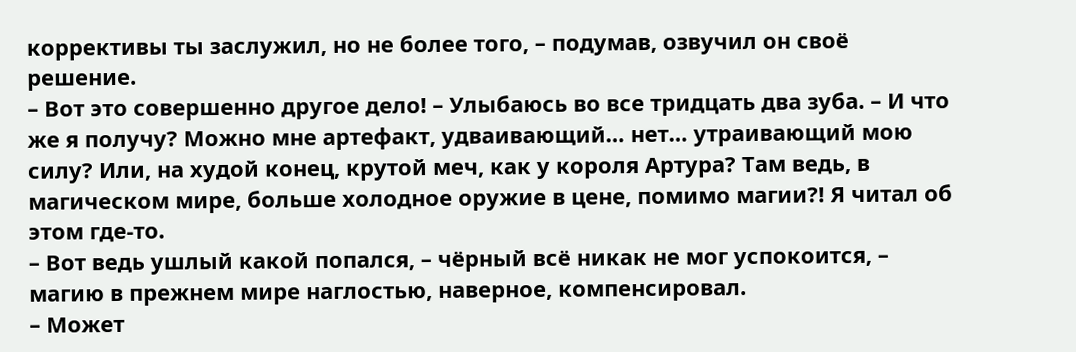коррективы ты заслужил, но не более того, – подумав, озвучил он своё решение.
– Вот это совершенно другое дело! – Улыбаюсь во все тридцать два зуба. – И что же я получу? Можно мне артефакт, удваивающий… нет… утраивающий мою силу? Или, на худой конец, крутой меч, как у короля Артура? Там ведь, в магическом мире, больше холодное оружие в цене, помимо магии?! Я читал об этом где-то.
– Вот ведь ушлый какой попался, – чёрный всё никак не мог успокоится, – магию в прежнем мире наглостью, наверное, компенсировал.
– Может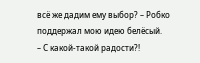всё же дадим ему выбор? – Робко поддержал мою идею белёсый.
– С какой-такой радости?!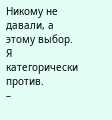Никому не давали, а этому выбор. Я категорически против.
–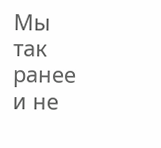Мы так ранее и не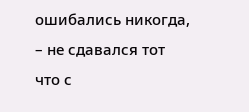ошибались никогда, – не сдавался тот что с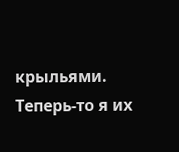крыльями. Теперь-то я их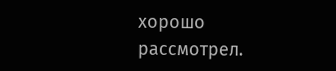хорошо рассмотрел.